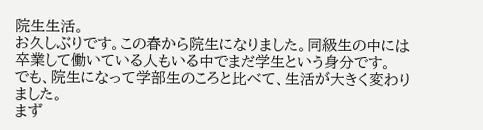院生生活。
お久しぶりです。この春から院生になりました。同級生の中には卒業して働いている人もいる中でまだ学生という身分です。
でも、院生になって学部生のころと比べて、生活が大きく変わりました。
まず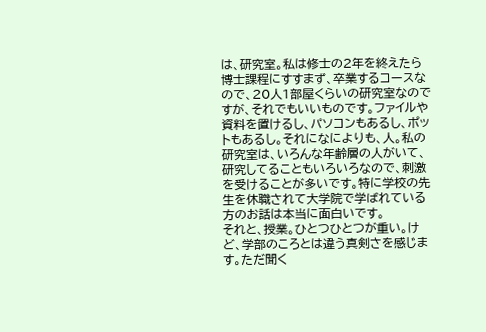は、研究室。私は修士の2年を終えたら博士課程にすすまず、卒業するコースなので、20人1部屋くらいの研究室なのですが、それでもいいものです。ファイルや資料を置けるし、パソコンもあるし、ポットもあるし。それになによりも、人。私の研究室は、いろんな年齢層の人がいて、研究してることもいろいろなので、刺激を受けることが多いです。特に学校の先生を休職されて大学院で学ばれている方のお話は本当に面白いです。
それと、授業。ひとつひとつが重い。けど、学部のころとは違う真剣さを感じます。ただ聞く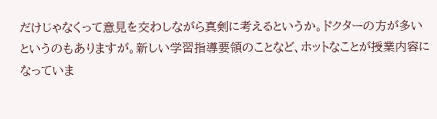だけじゃなくって意見を交わしながら真剣に考えるというか。ドクターの方が多いというのもありますが。新しい学習指導要領のことなど、ホットなことが授業内容になっていま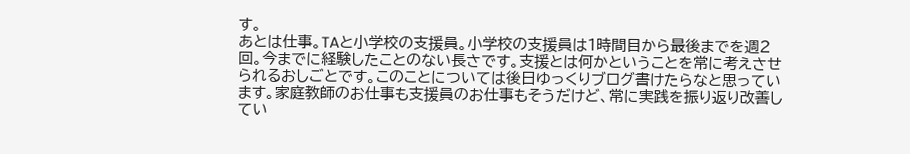す。
あとは仕事。TAと小学校の支援員。小学校の支援員は1時間目から最後までを週2回。今までに経験したことのない長さです。支援とは何かということを常に考えさせられるおしごとです。このことについては後日ゆっくりブログ書けたらなと思っています。家庭教師のお仕事も支援員のお仕事もそうだけど、常に実践を振り返り改善してい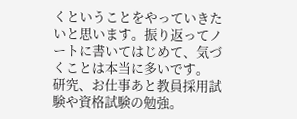くということをやっていきたいと思います。振り返ってノートに書いてはじめて、気づくことは本当に多いです。
研究、お仕事あと教員採用試験や資格試験の勉強。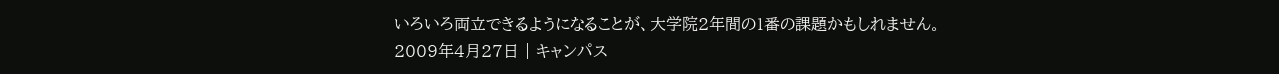いろいろ両立できるようになることが、大学院2年間の1番の課題かもしれません。
2009年4月27日 | キャンパス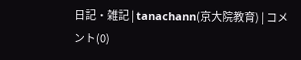日記・雑記 | tanachann(京大院教育) | コメント(0)